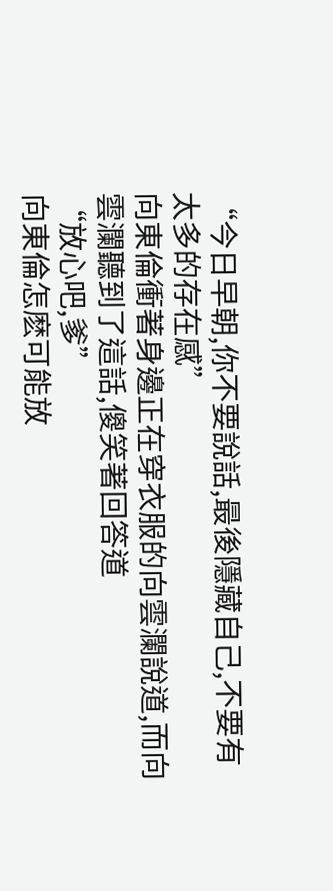“今日早朝,你不要說話,最後隱藏自己,不要有太多的存在感”
向東倫衝著身邊正在穿衣服的向雲瀾說道,而向雲瀾聽到了這話,傻笑著回答道
“放心吧,爹”
向東倫怎麽可能放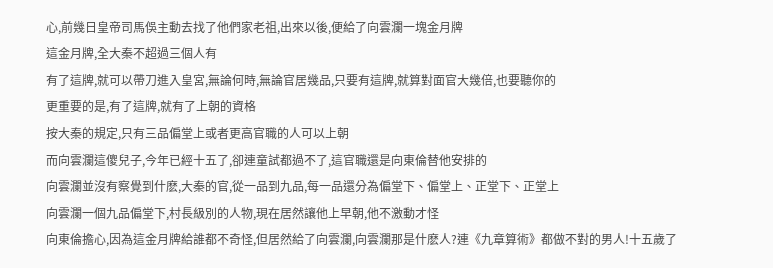心,前幾日皇帝司馬俁主動去找了他們家老祖,出來以後,便給了向雲瀾一塊金月牌
這金月牌,全大秦不超過三個人有
有了這牌,就可以帶刀進入皇宮,無論何時,無論官居幾品,只要有這牌,就算對面官大幾倍,也要聽你的
更重要的是,有了這牌,就有了上朝的資格
按大秦的規定,只有三品偏堂上或者更高官職的人可以上朝
而向雲瀾這傻兒子,今年已經十五了,卻連童試都過不了,這官職還是向東倫替他安排的
向雲瀾並沒有察覺到什麽,大秦的官,從一品到九品,每一品還分為偏堂下、偏堂上、正堂下、正堂上
向雲瀾一個九品偏堂下,村長級別的人物,現在居然讓他上早朝,他不激動才怪
向東倫擔心,因為這金月牌給誰都不奇怪,但居然給了向雲瀾,向雲瀾那是什麽人?連《九章算術》都做不對的男人!十五歲了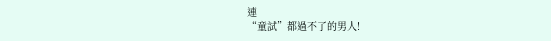連
“童試”都過不了的男人!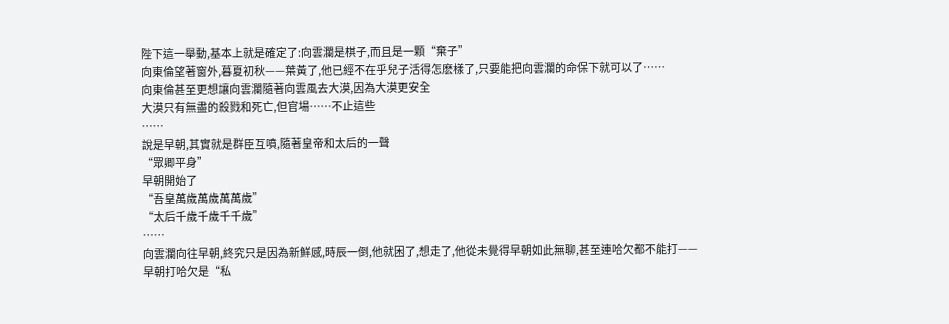陛下這一舉動,基本上就是確定了:向雲瀾是棋子,而且是一顆“棄子”
向東倫望著窗外,暮夏初秋——葉黃了,他已經不在乎兒子活得怎麽樣了,只要能把向雲瀾的命保下就可以了……
向東倫甚至更想讓向雲瀾隨著向雲風去大漠,因為大漠更安全
大漠只有無盡的殺戮和死亡,但官場……不止這些
……
說是早朝,其實就是群臣互噴,隨著皇帝和太后的一聲
“眾卿平身”
早朝開始了
“吾皇萬歲萬歲萬萬歲”
“太后千歲千歲千千歲”
……
向雲瀾向往早朝,終究只是因為新鮮感,時辰一倒,他就困了,想走了,他從未覺得早朝如此無聊,甚至連哈欠都不能打——
早朝打哈欠是“私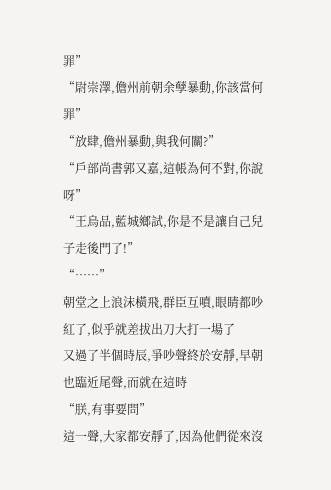罪”
“尉崇澤,儋州前朝余孽暴動,你該當何罪”
“放肆,儋州暴動,與我何關?”
“戶部尚書郭又嘉,這帳為何不對,你說呀”
“王烏品,藍城鄉試,你是不是讓自己兒子走後門了!”
“……”
朝堂之上浪沫橫飛,群臣互噴,眼睛都吵紅了,似乎就差拔出刀大打一場了
又過了半個時辰,爭吵聲終於安靜,早朝也臨近尾聲,而就在這時
“朕,有事要問”
這一聲,大家都安靜了,因為他們從來沒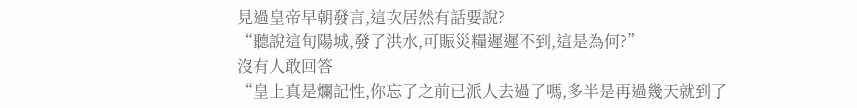見過皇帝早朝發言,這次居然有話要說?
“聽說這旬陽城,發了洪水,可賑災糧遲遲不到,這是為何?”
沒有人敢回答
“皇上真是爛記性,你忘了之前已派人去過了嗎,多半是再過幾天就到了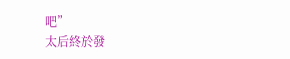吧”
太后終於發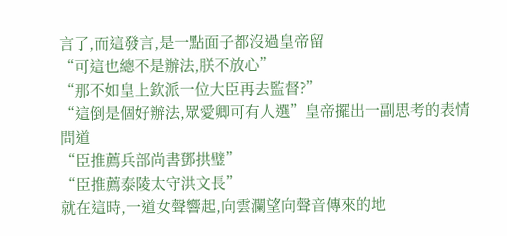言了,而這發言,是一點面子都沒過皇帝留
“可這也總不是辦法,朕不放心”
“那不如皇上欽派一位大臣再去監督?”
“這倒是個好辦法,眾愛卿可有人選”皇帝擺出一副思考的表情問道
“臣推薦兵部尚書鄧拱璧”
“臣推薦泰陵太守洪文長”
就在這時,一道女聲響起,向雲瀾望向聲音傳來的地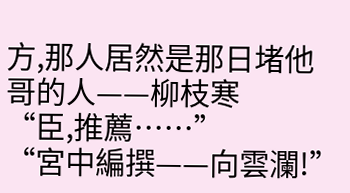方,那人居然是那日堵他哥的人——柳枝寒
“臣,推薦……”
“宮中編撰——向雲瀾!”